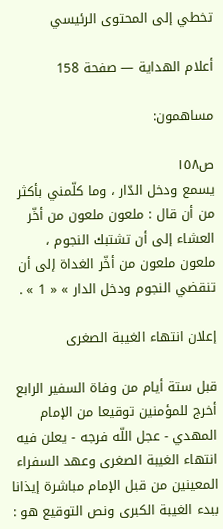تخطي إلى المحتوى الرئيسي

أعلام الهداية — صفحة 158

مساهمون:

ص١٥٨
يسمع ودخل الدّار ، وما كلّمني بأكثر من أن قال : ملعون ملعون من أخّر العشاء إلى أن تشتبك النجوم ، ملعون ملعون من أخّر الغداة إلى أن تنقضي النجوم ودخل الدار » « 1 » .

إعلان انتهاء الغيبة الصغرى

قبل ستة أيام من وفاة السفير الرابع أخرج للمؤمنين توقيعا من الإمام المهدي - عجل اللّه فرجه - يعلن فيه انتهاء الغيبة الصغرى وعهد السفراء المعينين من قبل الإمام مباشرة إيذانا ببدء الغيبة الكبرى ونص التوقيع هو :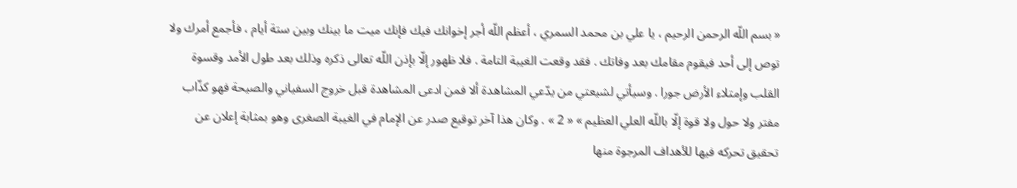« بسم اللّه الرحمن الرحيم ، يا علي بن محمد السمري ، أعظم اللّه أجر إخوانك فيك فإنك ميت ما بينك وبين ستة أيام ، فأجمع أمرك ولا توص إلى أحد فيقوم مقامك بعد وفاتك . فقد وقعت الغيبة التامة . فلا ظهور إلّا بإذن اللّه تعالى ذكره وذلك بعد طول الأمد وقسوة القلب وإمتلاء الأرض جورا . وسيأتي لشيعتي من يدّعي المشاهدة ألا فمن ادعى المشاهدة قبل خروج السفياني والصيحة فهو كذّاب مفتر ولا حول ولا قوة إلّا باللّه العلي العظيم » « 2 » . وكان هذا آخر توقيع صدر عن الإمام في الغيبة الصغرى وهو بمثابة إعلان عن تحقيق تحركه فيها للأهداف المرجوة منها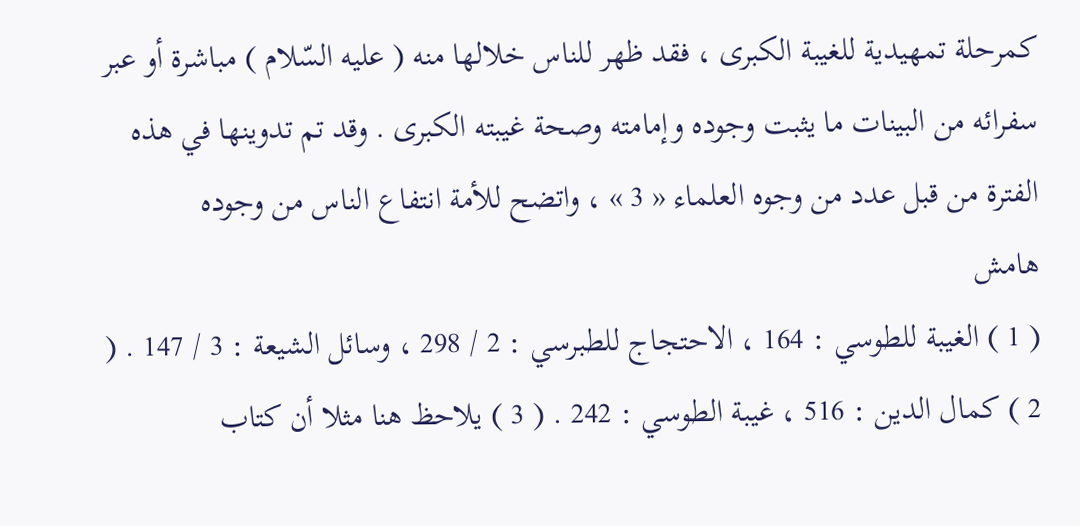كمرحلة تمهيدية للغيبة الكبرى ، فقد ظهر للناس خلالها منه ( عليه السّلام ) مباشرة أو عبر سفرائه من البينات ما يثبت وجوده وإمامته وصحة غيبته الكبرى . وقد تم تدوينها في هذه الفترة من قبل عدد من وجوه العلماء « 3 » ، واتضح للأمة انتفاع الناس من وجوده
هامش
( 1 ) الغيبة للطوسي : 164 ، الاحتجاج للطبرسي : 2 / 298 ، وسائل الشيعة : 3 / 147 . ( 2 ) كمال الدين : 516 ، غيبة الطوسي : 242 . ( 3 ) يلاحظ هنا مثلا أن كتاب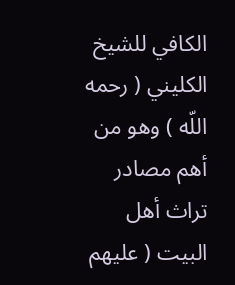الكافي للشيخ الكليني ( رحمه اللّه ) وهو من أهم مصادر تراث أهل البيت ( عليهم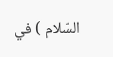السّلام ) في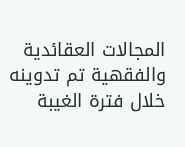المجالات العقائدية والفقهية تم تدوينه خلال فترة الغيبة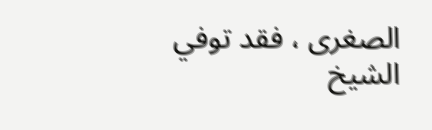الصغرى ، فقد توفي الشيخ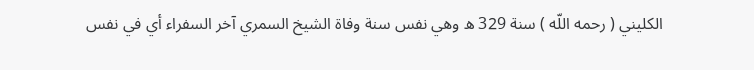الكليني ( رحمه اللّه ) سنة 329 ه وهي نفس سنة وفاة الشيخ السمري آخر السفراء أي في نفس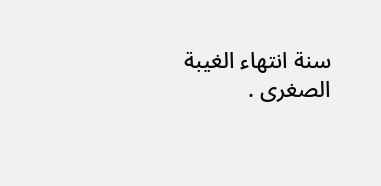سنة انتهاء الغيبة الصغرى .